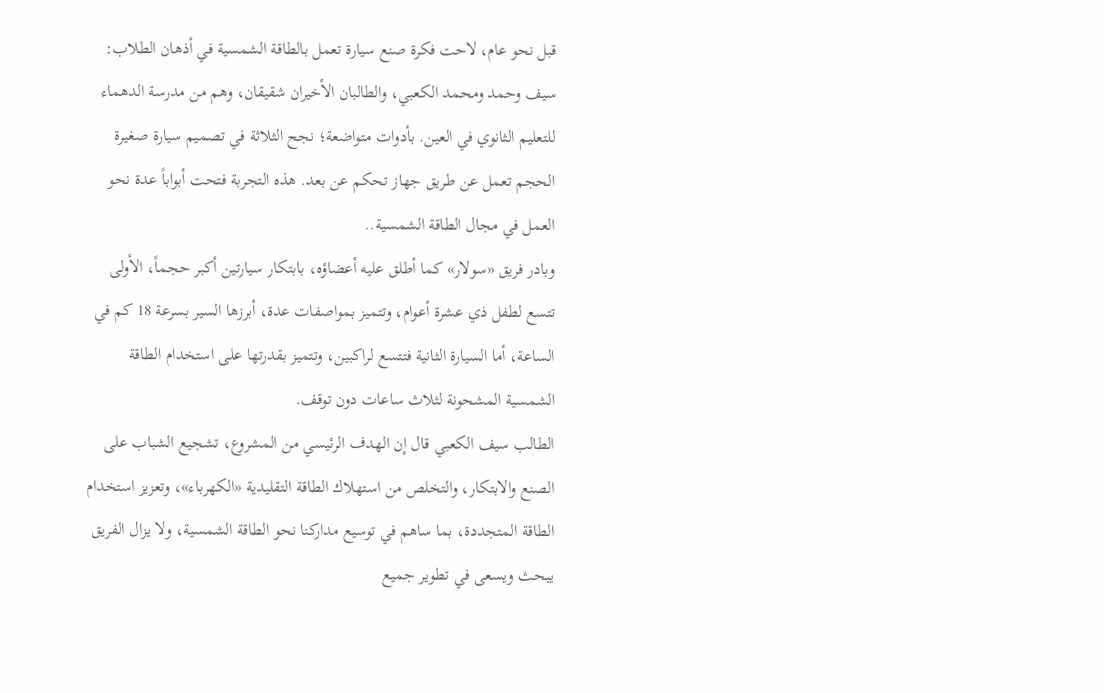قبل نحو عام، لاحت فكرة صنع سيارة تعمل بالطاقة الشمسية في أذهان الطلاب: سيف وحمد ومحمد الكعبي، والطالبان الأخيران شقيقان، وهم من مدرسة الدهماء للتعليم الثانوي في العين. بأدوات متواضعة؛ نجح الثلاثة في تصميم سيارة صغيرة الحجم تعمل عن طريق جهاز تحكم عن بعد. هذه التجربة فتحت أبواباً عدة نحو العمل في مجال الطاقة الشمسية..
وبادر فريق «سولار» كما أطلق عليه أعضاؤه، بابتكار سيارتين أكبر حجماً، الأولى تتسع لطفل ذي عشرة أعوام، وتتميز بمواصفات عدة، أبرزها السير بسرعة 18 كم في الساعة، أما السيارة الثانية فتتسع لراكبين، وتتميز بقدرتها على استخدام الطاقة الشمسية المشحونة لثلاث ساعات دون توقف.
الطالب سيف الكعبي قال إن الهدف الرئيسي من المشروع، تشجيع الشباب على الصنع والابتكار، والتخلص من استهلاك الطاقة التقليدية «الكهرباء»، وتعزيز استخدام الطاقة المتجددة، بما ساهم في توسيع مداركنا نحو الطاقة الشمسية، ولا يزال الفريق يبحث ويسعى في تطوير جميع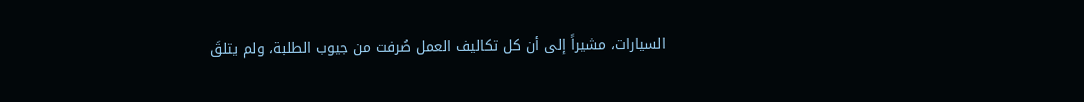السيارات، مشيراً إلى أن كل تكاليف العمل صُرفت من جيوب الطلبة، ولم يتلقَ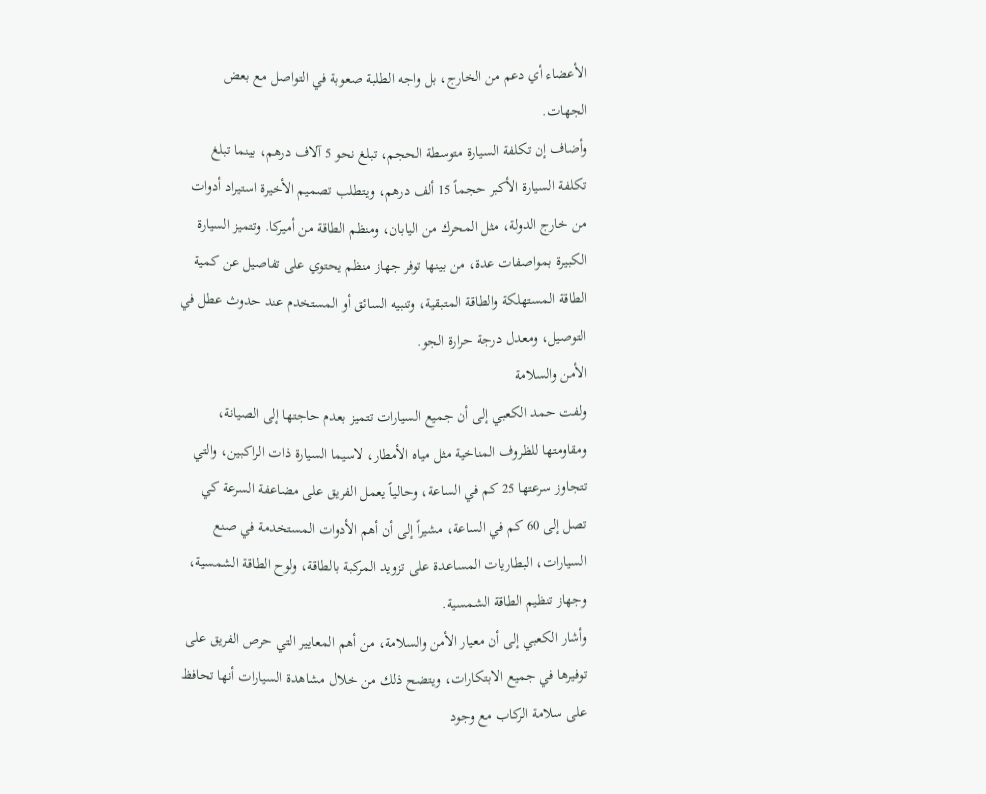الأعضاء أي دعم من الخارج، بل واجه الطلبة صعوبة في التواصل مع بعض الجهات.
وأضاف إن تكلفة السيارة متوسطة الحجم، تبلغ نحو 5 آلاف درهم، بينما تبلغ تكلفة السيارة الأكبر حجماً 15 ألف درهم، ويتطلب تصميم الأخيرة استيراد أدوات من خارج الدولة، مثل المحرك من اليابان، ومنظم الطاقة من أميركا. وتتميز السيارة الكبيرة بمواصفات عدة، من بينها توفر جهاز منظم يحتوي على تفاصيل عن كمية الطاقة المستهلكة والطاقة المتبقية، وتنبيه السائق أو المستخدم عند حدوث عطل في التوصيل، ومعدل درجة حرارة الجو.
الأمن والسلامة
ولفت حمد الكعبي إلى أن جميع السيارات تتميز بعدم حاجتها إلى الصيانة، ومقاومتها للظروف المناخية مثل مياه الأمطار، لاسيما السيارة ذات الراكبين، والتي تتجاوز سرعتها 25 كم في الساعة، وحالياً يعمل الفريق على مضاعفة السرعة كي تصل إلى 60 كم في الساعة، مشيراً إلى أن أهم الأدوات المستخدمة في صنع السيارات، البطاريات المساعدة على تزويد المركبة بالطاقة، ولوح الطاقة الشمسية، وجهاز تنظيم الطاقة الشمسية.
وأشار الكعبي إلى أن معيار الأمن والسلامة، من أهم المعايير التي حرص الفريق على توفيرها في جميع الابتكارات، ويتضح ذلك من خلال مشاهدة السيارات أنها تحافظ على سلامة الركاب مع وجود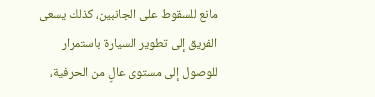مانع للسقوط على الجانبين، كذلك يسعى الفريق إلى تطوير السيارة باستمرار للوصول إلى مستوى عالٍ من الحرفية،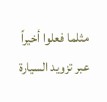مثلما فعلوا أخيراً عبر تزويد السيارة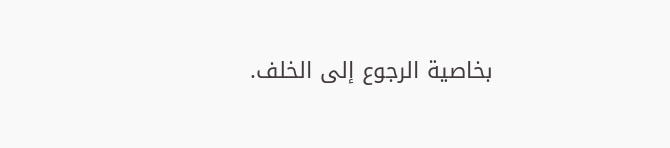بخاصية الرجوع إلى الخلف.